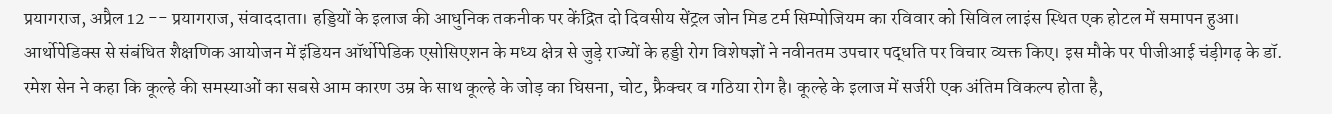प्रयागराज, अप्रैल 12 -- प्रयागराज, संवाददाता। हड्डियों के इलाज की आधुनिक तकनीक पर केंद्रित दो दिवसीय सेंट्रल जोन मिड टर्म सिम्पोजियम का रविवार को सिविल लाइंस स्थित एक होटल में समापन हुआ। आर्थोपेडिक्स से संबंधित शैक्षणिक आयोजन में इंडियन ऑर्थोपेडिक एसोसिएशन के मध्य क्षेत्र से जुड़े राज्यों के हड्डी रोग विशेषज्ञों ने नवीनतम उपचार पद्धति पर विचार व्यक्त किए। इस मौके पर पीजीआई चंड़ीगढ़ के डॉ. रमेश सेन ने कहा कि कूल्हे की समस्याओं का सबसे आम कारण उम्र के साथ कूल्हे के जोड़ का घिसना, चोट, फ्रैक्चर व गठिया रोग है। कूल्हे के इलाज में सर्जरी एक अंतिम विकल्प होता है,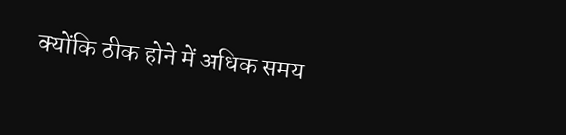क्योंकि ठीक होने में अधिक समय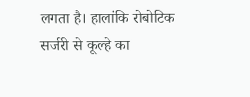लगता है। हालांकि रोबोटिक सर्जरी से कूल्हे का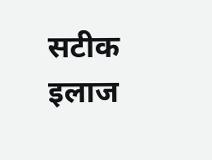सटीक इलाज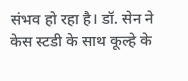संभव हो रहा है। डॉ. सेन ने केस स्टडी के साथ कूल्हे के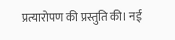प्रत्यारोपण की प्रस्तुति की। नई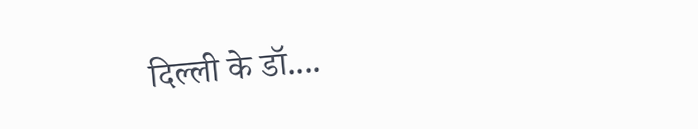दिल्ली के डॉ....